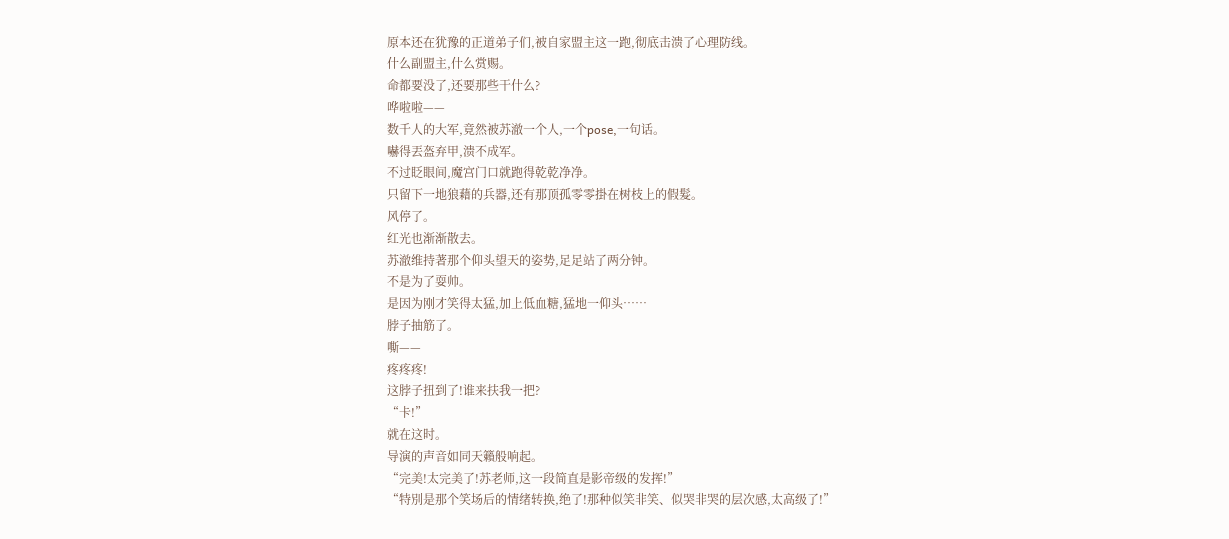原本还在犹豫的正道弟子们,被自家盟主这一跑,彻底击溃了心理防线。
什么副盟主,什么赏赐。
命都要没了,还要那些干什么?
哗啦啦——
数千人的大军,竟然被苏澈一个人,一个pose,一句话。
嚇得丟盔弃甲,溃不成军。
不过眨眼间,魔宫门口就跑得乾乾净净。
只留下一地狼藉的兵器,还有那顶孤零零掛在树枝上的假髮。
风停了。
红光也渐渐散去。
苏澈维持著那个仰头望天的姿势,足足站了两分钟。
不是为了耍帅。
是因为刚才笑得太猛,加上低血糖,猛地一仰头……
脖子抽筋了。
嘶——
疼疼疼!
这脖子扭到了!谁来扶我一把?
“卡!”
就在这时。
导演的声音如同天籟般响起。
“完美!太完美了!苏老师,这一段简直是影帝级的发挥!”
“特別是那个笑场后的情绪转换,绝了!那种似笑非笑、似哭非哭的层次感,太高级了!”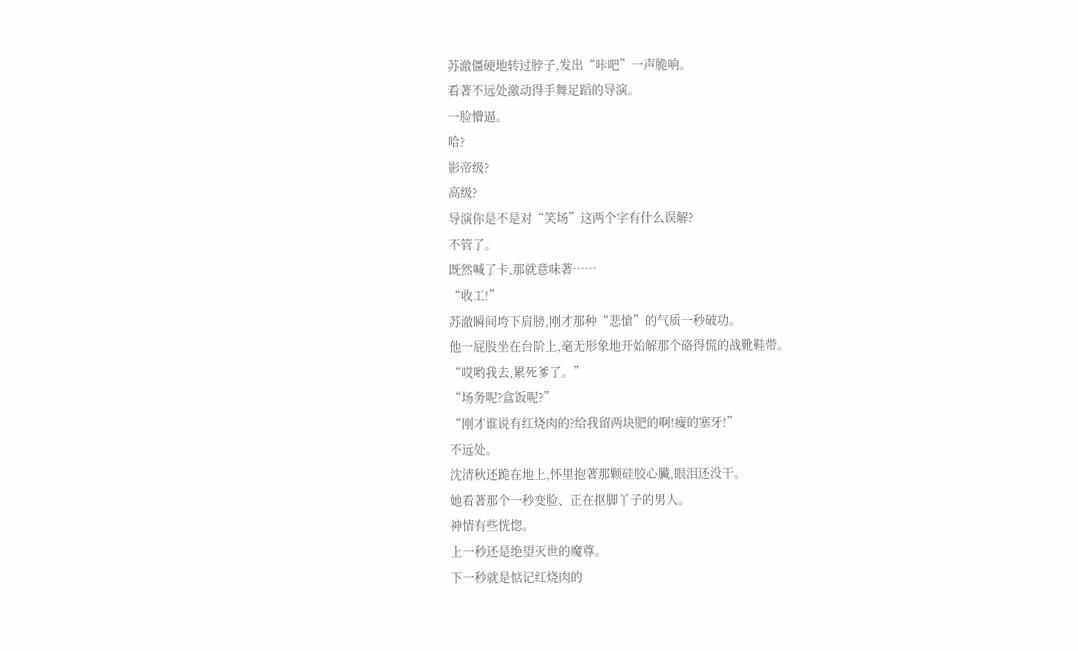苏澈僵硬地转过脖子,发出“咔吧”一声脆响。
看著不远处激动得手舞足蹈的导演。
一脸懵逼。
哈?
影帝级?
高级?
导演你是不是对“笑场”这两个字有什么误解?
不管了。
既然喊了卡,那就意味著……
“收工!”
苏澈瞬间垮下肩膀,刚才那种“悲愴”的气质一秒破功。
他一屁股坐在台阶上,毫无形象地开始解那个硌得慌的战靴鞋带。
“哎哟我去,累死爹了。”
“场务呢?盒饭呢?”
“刚才谁说有红烧肉的?给我留两块肥的啊!瘦的塞牙!”
不远处。
沈清秋还跪在地上,怀里抱著那颗硅胶心臟,眼泪还没干。
她看著那个一秒变脸、正在抠脚丫子的男人。
神情有些恍惚。
上一秒还是绝望灭世的魔尊。
下一秒就是惦记红烧肉的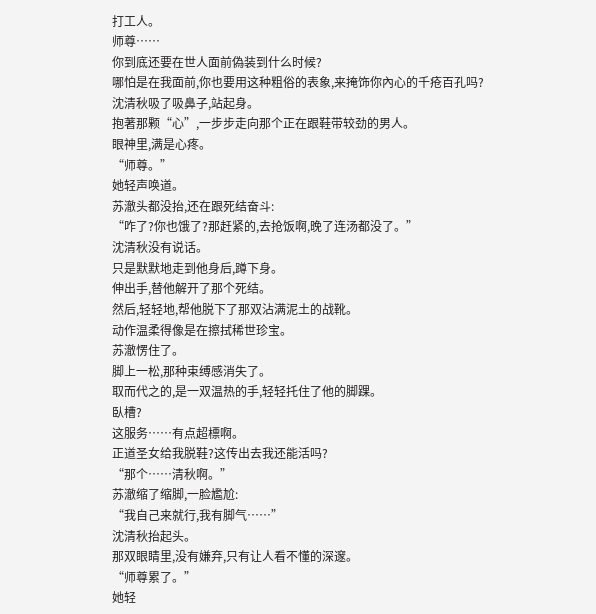打工人。
师尊……
你到底还要在世人面前偽装到什么时候?
哪怕是在我面前,你也要用这种粗俗的表象,来掩饰你內心的千疮百孔吗?
沈清秋吸了吸鼻子,站起身。
抱著那颗“心”,一步步走向那个正在跟鞋带较劲的男人。
眼神里,满是心疼。
“师尊。”
她轻声唤道。
苏澈头都没抬,还在跟死结奋斗:
“咋了?你也饿了?那赶紧的,去抢饭啊,晚了连汤都没了。”
沈清秋没有说话。
只是默默地走到他身后,蹲下身。
伸出手,替他解开了那个死结。
然后,轻轻地,帮他脱下了那双沾满泥土的战靴。
动作温柔得像是在擦拭稀世珍宝。
苏澈愣住了。
脚上一松,那种束缚感消失了。
取而代之的,是一双温热的手,轻轻托住了他的脚踝。
臥槽?
这服务……有点超標啊。
正道圣女给我脱鞋?这传出去我还能活吗?
“那个……清秋啊。”
苏澈缩了缩脚,一脸尷尬:
“我自己来就行,我有脚气……”
沈清秋抬起头。
那双眼睛里,没有嫌弃,只有让人看不懂的深邃。
“师尊累了。”
她轻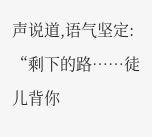声说道,语气坚定:
“剩下的路……徒儿背你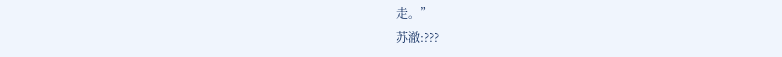走。”
苏澈:???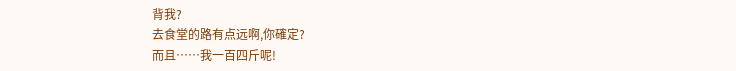背我?
去食堂的路有点远啊,你確定?
而且……我一百四斤呢!